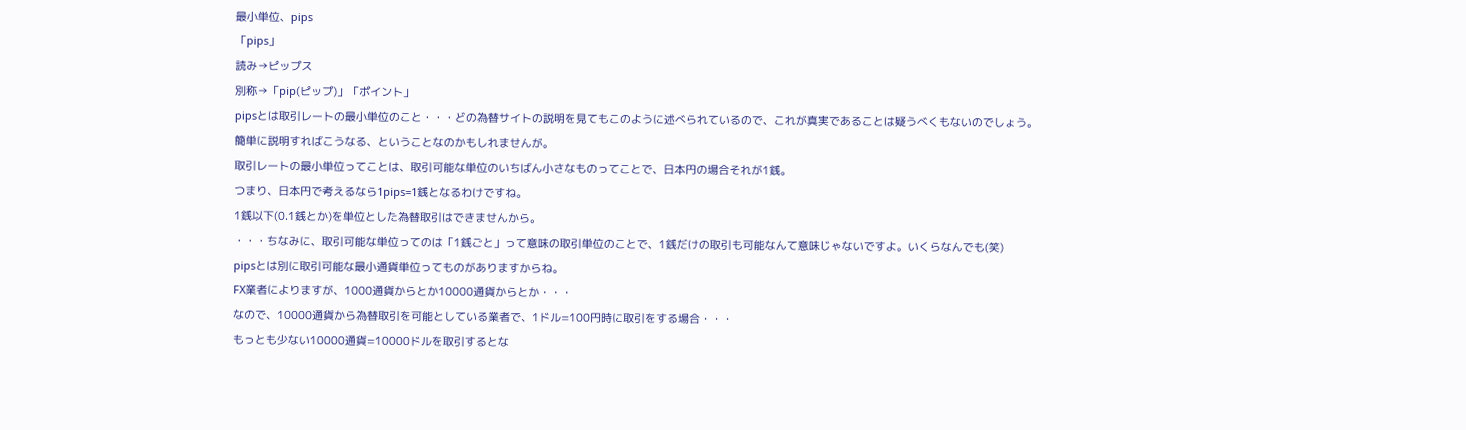最小単位、pips
「pips」
読み→ピップス
別称→「pip(ピップ)」「ポイント」
pipsとは取引レートの最小単位のこと・・・どの為替サイトの説明を見てもこのように述べられているので、これが真実であることは疑うべくもないのでしょう。
簡単に説明すればこうなる、ということなのかもしれませんが。
取引レートの最小単位ってことは、取引可能な単位のいちばん小さなものってことで、日本円の場合それが1銭。
つまり、日本円で考えるなら1pips=1銭となるわけですね。
1銭以下(0.1銭とか)を単位とした為替取引はできませんから。
・・・ちなみに、取引可能な単位ってのは「1銭ごと」って意味の取引単位のことで、1銭だけの取引も可能なんて意味じゃないですよ。いくらなんでも(笑)
pipsとは別に取引可能な最小通貨単位ってものがありますからね。
FX業者によりますが、1000通貨からとか10000通貨からとか・・・
なので、10000通貨から為替取引を可能としている業者で、1ドル=100円時に取引をする場合・・・
もっとも少ない10000通貨=10000ドルを取引するとな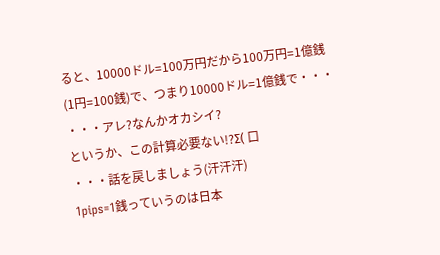ると、10000ドル=100万円だから100万円=1億銭(1円=100銭)で、つまり10000ドル=1億銭で・・・
・・・アレ?なんかオカシイ?
というか、この計算必要ない!?Σ( 口
・・・話を戻しましょう(汗汗汗)
1pips=1銭っていうのは日本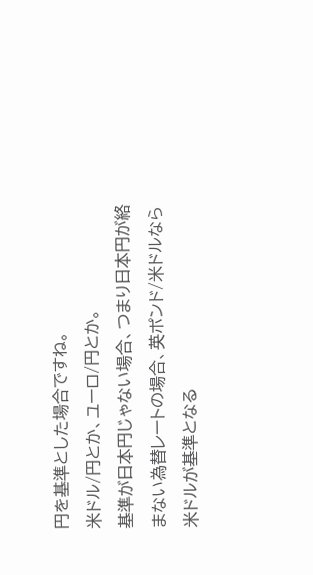円を基準とした場合ですね。
米ドル/円とか、ユーロ/円とか。
基準が日本円じゃない場合、つまり日本円が絡まない為替レートの場合、英ポンド/米ドルなら米ドルが基準となる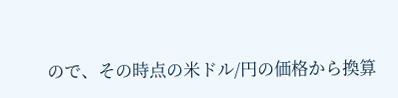ので、その時点の米ドル/円の価格から換算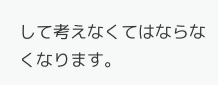して考えなくてはならなくなります。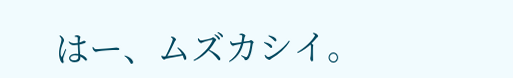はー、ムズカシイ。